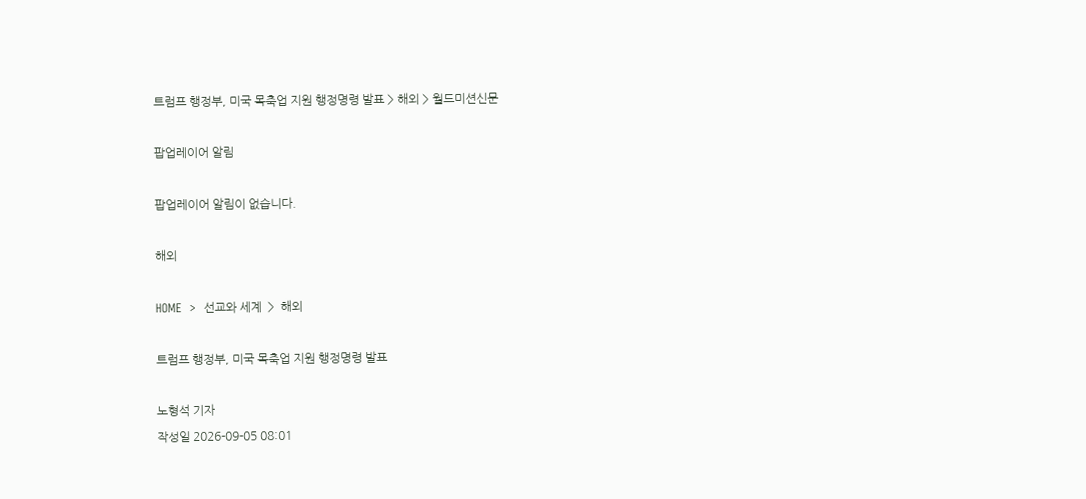트럼프 행정부, 미국 목축업 지원 행정명령 발표 > 해외 > 월드미션신문

팝업레이어 알림

팝업레이어 알림이 없습니다.

해외

HOME  >  선교와 세계  >  해외

트럼프 행정부, 미국 목축업 지원 행정명령 발표

노형석 기자
작성일 2026-09-05 08:01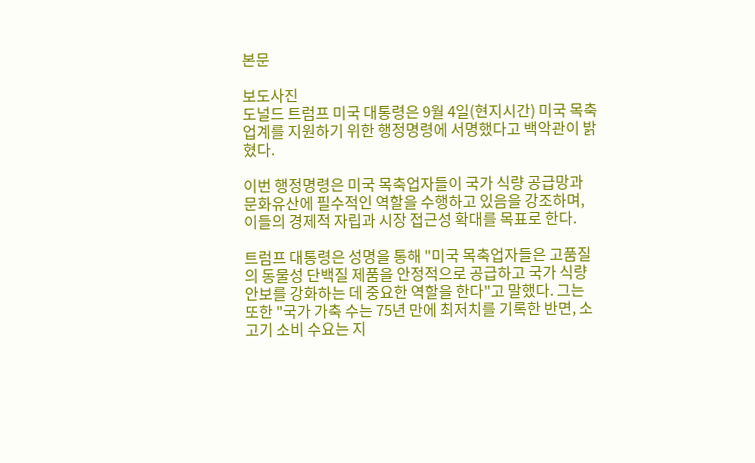본문

보도사진
도널드 트럼프 미국 대통령은 9월 4일(현지시간) 미국 목축업계를 지원하기 위한 행정명령에 서명했다고 백악관이 밝혔다.

이번 행정명령은 미국 목축업자들이 국가 식량 공급망과 문화유산에 필수적인 역할을 수행하고 있음을 강조하며, 이들의 경제적 자립과 시장 접근성 확대를 목표로 한다.

트럼프 대통령은 성명을 통해 "미국 목축업자들은 고품질의 동물성 단백질 제품을 안정적으로 공급하고 국가 식량 안보를 강화하는 데 중요한 역할을 한다"고 말했다. 그는 또한 "국가 가축 수는 75년 만에 최저치를 기록한 반면, 소고기 소비 수요는 지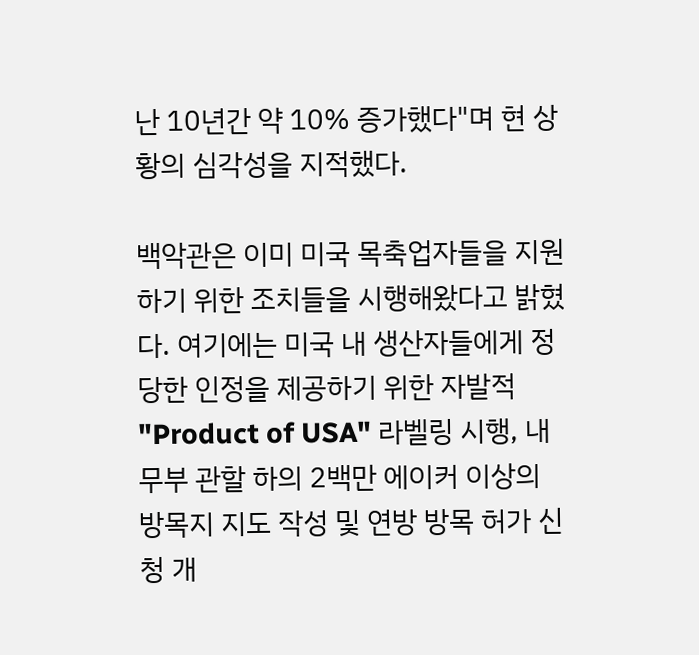난 10년간 약 10% 증가했다"며 현 상황의 심각성을 지적했다.

백악관은 이미 미국 목축업자들을 지원하기 위한 조치들을 시행해왔다고 밝혔다. 여기에는 미국 내 생산자들에게 정당한 인정을 제공하기 위한 자발적 "Product of USA" 라벨링 시행, 내무부 관할 하의 2백만 에이커 이상의 방목지 지도 작성 및 연방 방목 허가 신청 개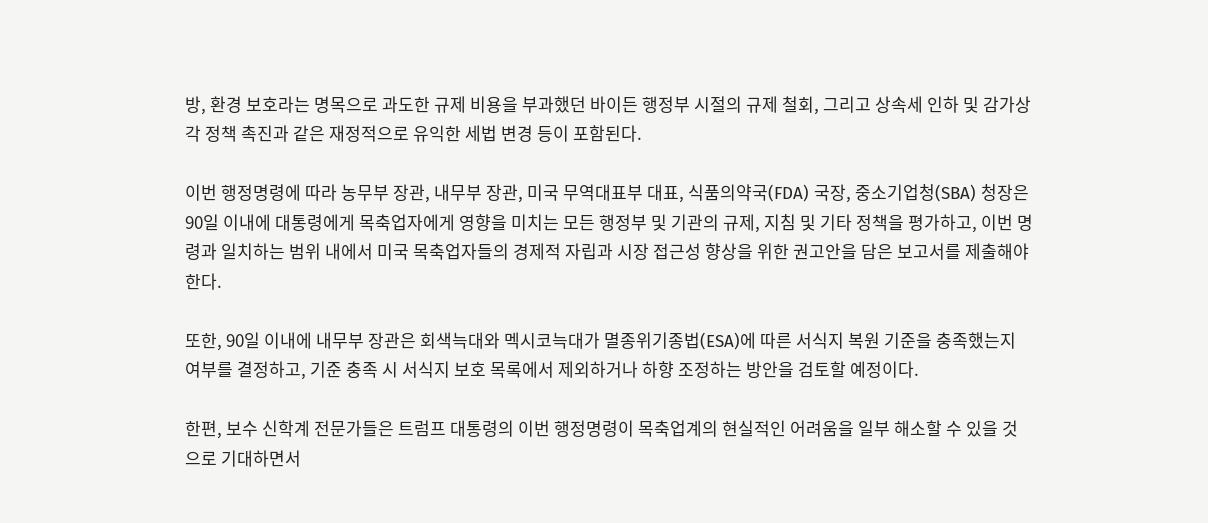방, 환경 보호라는 명목으로 과도한 규제 비용을 부과했던 바이든 행정부 시절의 규제 철회, 그리고 상속세 인하 및 감가상각 정책 촉진과 같은 재정적으로 유익한 세법 변경 등이 포함된다.

이번 행정명령에 따라 농무부 장관, 내무부 장관, 미국 무역대표부 대표, 식품의약국(FDA) 국장, 중소기업청(SBA) 청장은 90일 이내에 대통령에게 목축업자에게 영향을 미치는 모든 행정부 및 기관의 규제, 지침 및 기타 정책을 평가하고, 이번 명령과 일치하는 범위 내에서 미국 목축업자들의 경제적 자립과 시장 접근성 향상을 위한 권고안을 담은 보고서를 제출해야 한다.

또한, 90일 이내에 내무부 장관은 회색늑대와 멕시코늑대가 멸종위기종법(ESA)에 따른 서식지 복원 기준을 충족했는지 여부를 결정하고, 기준 충족 시 서식지 보호 목록에서 제외하거나 하향 조정하는 방안을 검토할 예정이다.

한편, 보수 신학계 전문가들은 트럼프 대통령의 이번 행정명령이 목축업계의 현실적인 어려움을 일부 해소할 수 있을 것으로 기대하면서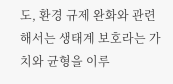도, 환경 규제 완화와 관련해서는 생태계 보호라는 가치와 균형을 이루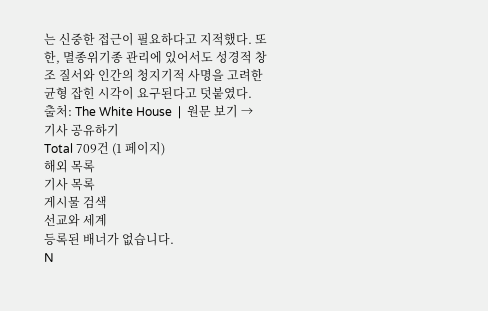는 신중한 접근이 필요하다고 지적했다. 또한, 멸종위기종 관리에 있어서도 성경적 창조 질서와 인간의 청지기적 사명을 고려한 균형 잡힌 시각이 요구된다고 덧붙였다.
출처: The White House  |  원문 보기 →
기사 공유하기
Total 709건 (1 페이지)
해외 목록
기사 목록
게시물 검색
선교와 세계
등록된 배너가 없습니다.
N